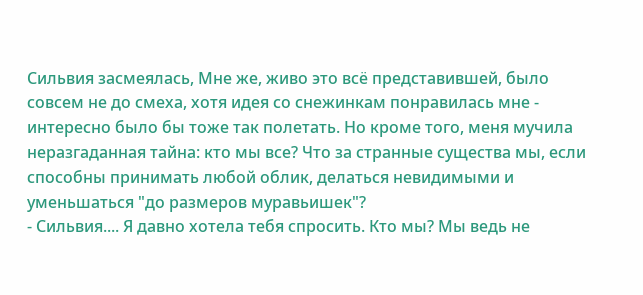Сильвия засмеялась, Мне же, живо это всё представившей, было совсем не до смеха, хотя идея со снежинкам понравилась мне - интересно было бы тоже так полетать. Но кроме того, меня мучила неразгаданная тайна: кто мы все? Что за странные существа мы, если способны принимать любой облик, делаться невидимыми и уменьшаться "до размеров муравьишек"?
- Сильвия.... Я давно хотела тебя спросить. Кто мы? Мы ведь не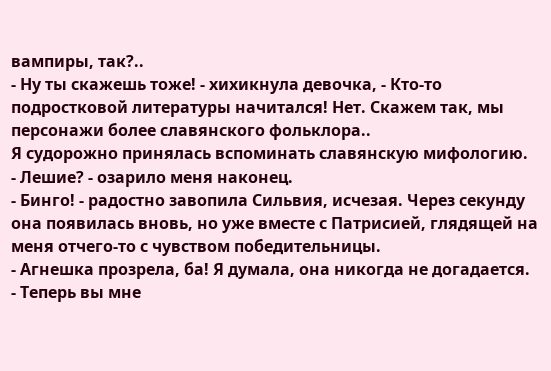вампиры, так?..
- Ну ты скажешь тоже! - хихикнула девочка, - Кто-то подростковой литературы начитался! Нет. Скажем так, мы персонажи более славянского фольклора..
Я судорожно принялась вспоминать славянскую мифологию.
- Лешие? - озарило меня наконец.
- Бинго! - радостно завопила Сильвия, исчезая. Через секунду она появилась вновь, но уже вместе с Патрисией, глядящей на меня отчего-то с чувством победительницы.
- Агнешка прозрела, ба! Я думала, она никогда не догадается.
- Теперь вы мне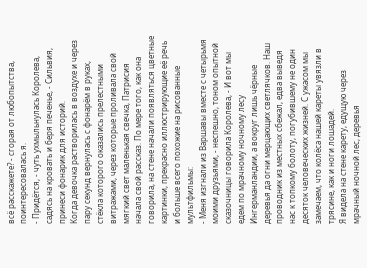всё расскажете? - сгорая от любопытства, поинтересовалась я.
- Придётся, - чуть ухмыльнулась Королева, садясь на кровать и беря печенье, - Сильвия, принеси фонарик для историй.
Когда девочка растворилась в воздухе и через пару секунд вернулась с фонарём в руках, стёкла которого оказались прелестными витражами, через которые проливала свой мягкий свет маленькая свечка, Патрисия начала свой рассказ. По мере того, как она говорила, на стене начали появляться цветные картинки, прекрасно иллюстрирующие её речь и больше всего похожие на рисованные мультфильмы:
- Меня изгнали из Варшавы вместе с четырьмя моими друзьями, - неспешно, тоном опытной сказочницы говорила Королева, - И вот мы едем по мрачному ночному лесу Ингерманландии, а вокруг лишь чёрные деревья да огни мерцающих светлячков. Наш проводник из местных сбежал, едва выведя нас к топкому болоту, погубившему не один десяток человеческих жизней. С ужасом мы замечаем, что колёса нашей кареты увязли в трясине, как и ноги лошадей.
Я видела на стене карету, едущую через мрачный ночной лес, деревья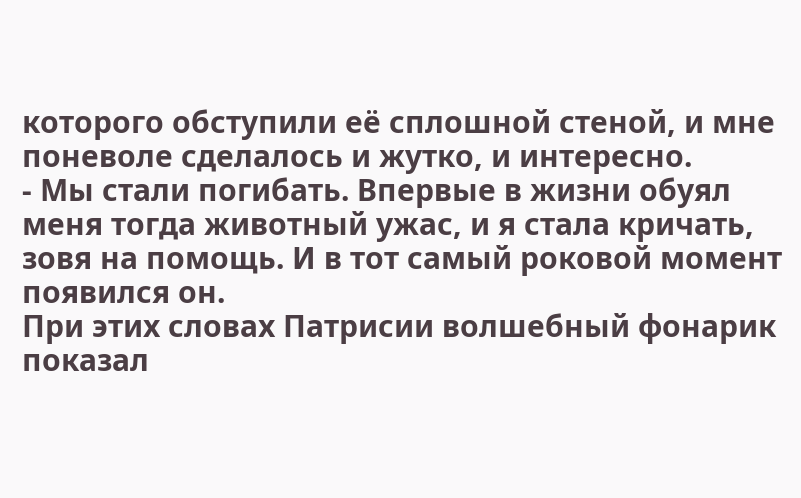которого обступили её сплошной стеной, и мне поневоле сделалось и жутко, и интересно.
- Мы стали погибать. Впервые в жизни обуял меня тогда животный ужас, и я стала кричать, зовя на помощь. И в тот самый роковой момент появился он.
При этих словах Патрисии волшебный фонарик показал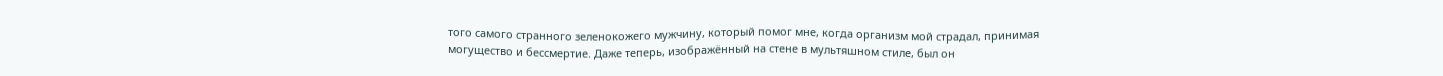того самого странного зеленокожего мужчину, который помог мне, когда организм мой страдал, принимая могущество и бессмертие. Даже теперь, изображённый на стене в мультяшном стиле, был он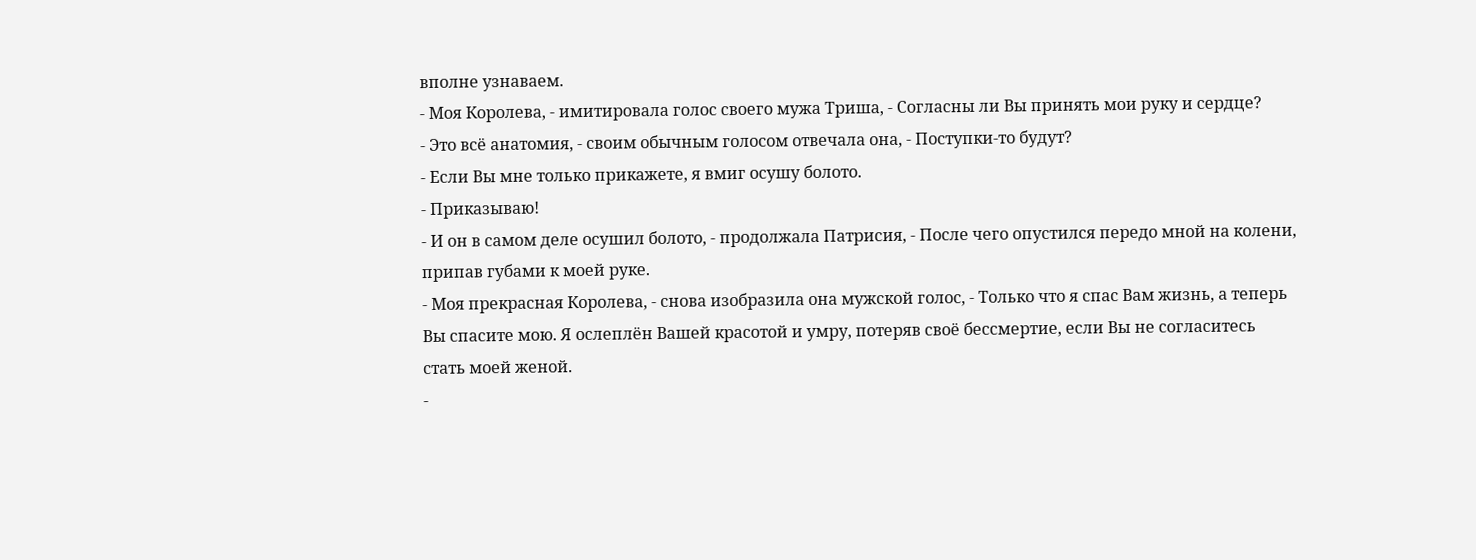вполне узнаваем.
- Моя Королева, - имитировала голос своего мужа Триша, - Согласны ли Вы принять мои руку и сердце?
- Это всё анатомия, - своим обычным голосом отвечала она, - Поступки-то будут?
- Если Вы мне только прикажете, я вмиг осушу болото.
- Приказываю!
- И он в самом деле осушил болото, - продолжала Патрисия, - После чего опустился передо мной на колени, припав губами к моей руке.
- Моя прекрасная Королева, - снова изобразила она мужской голос, - Только что я спас Вам жизнь, а теперь Вы спасите мою. Я ослеплён Вашей красотой и умру, потеряв своё бессмертие, если Вы не согласитесь стать моей женой.
-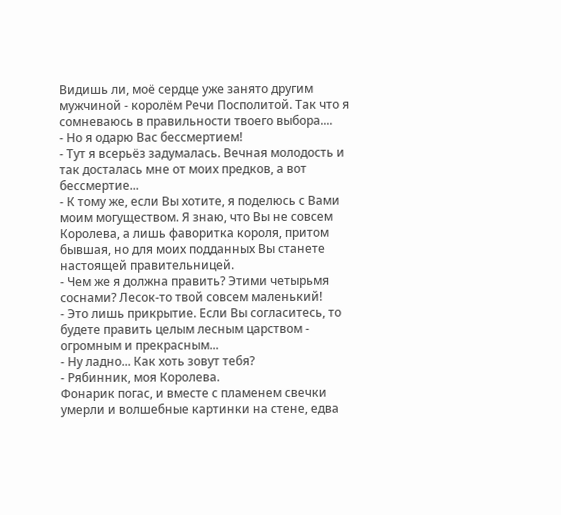Видишь ли, моё сердце уже занято другим мужчиной - королём Речи Посполитой. Так что я сомневаюсь в правильности твоего выбора....
- Но я одарю Вас бессмертием!
- Тут я всерьёз задумалась. Вечная молодость и так досталась мне от моих предков, а вот бессмертие...
- К тому же, если Вы хотите, я поделюсь с Вами моим могуществом. Я знаю, что Вы не совсем Королева, а лишь фаворитка короля, притом бывшая, но для моих подданных Вы станете настоящей правительницей.
- Чем же я должна править? Этими четырьмя соснами? Лесок-то твой совсем маленький!
- Это лишь прикрытие. Если Вы согласитесь, то будете править целым лесным царством - огромным и прекрасным...
- Ну ладно... Как хоть зовут тебя?
- Рябинник, моя Королева.
Фонарик погас, и вместе с пламенем свечки умерли и волшебные картинки на стене, едва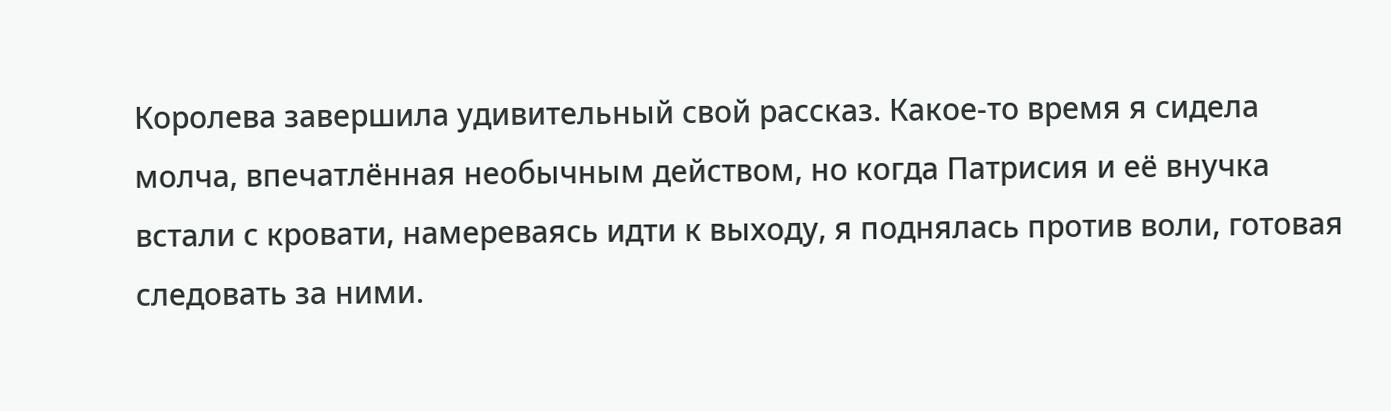Королева завершила удивительный свой рассказ. Какое-то время я сидела молча, впечатлённая необычным действом, но когда Патрисия и её внучка встали с кровати, намереваясь идти к выходу, я поднялась против воли, готовая следовать за ними.